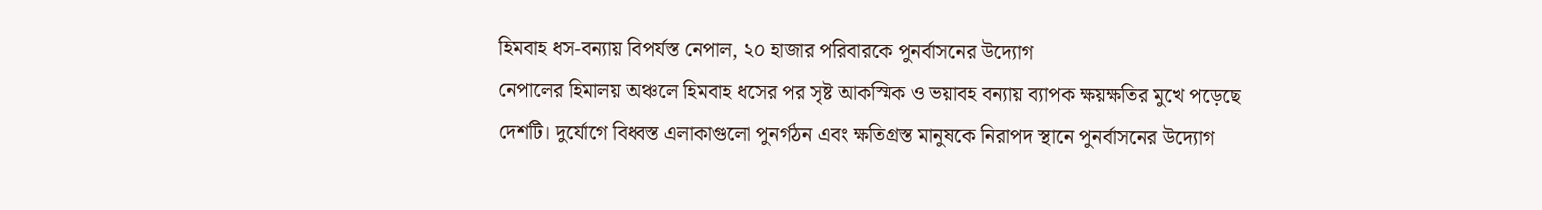হিমবাহ ধস-বন্যায় বিপর্যস্ত নেপাল, ২০ হাজার পরিবারকে পুনর্বাসনের উদ্যোগ
নেপালের হিমালয় অঞ্চলে হিমবাহ ধসের পর সৃষ্ট আকস্মিক ও ভয়াবহ বন্যায় ব্যাপক ক্ষয়ক্ষতির মুখে পড়েছে দেশটি। দুর্যোগে বিধ্বস্ত এলাকাগুলো পুনর্গঠন এবং ক্ষতিগ্রস্ত মানুষকে নিরাপদ স্থানে পুনর্বাসনের উদ্যোগ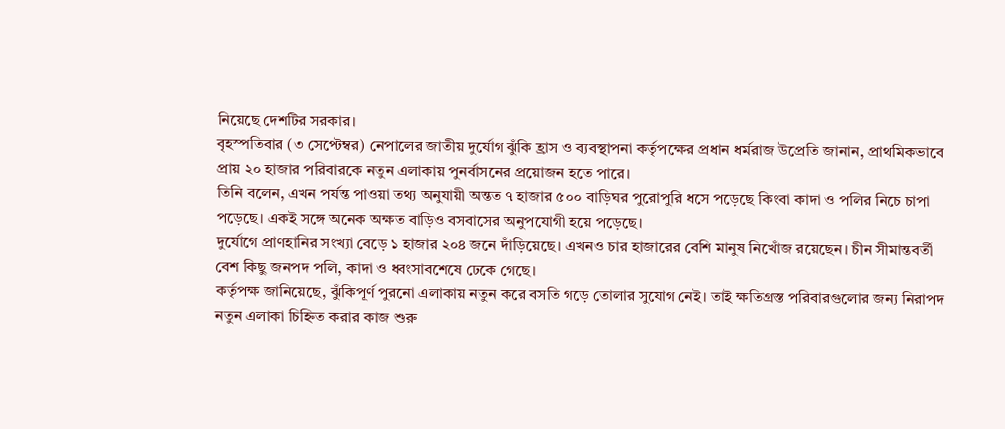নিয়েছে দেশটির সরকার।
বৃহস্পতিবার (৩ সেপ্টেম্বর) নেপালের জাতীয় দুর্যোগ ঝুঁকি হ্রাস ও ব্যবস্থাপনা কর্তৃপক্ষের প্রধান ধর্মরাজ উপ্রেতি জানান, প্রাথমিকভাবে প্রায় ২০ হাজার পরিবারকে নতুন এলাকায় পুনর্বাসনের প্রয়োজন হতে পারে।
তিনি বলেন, এখন পর্যন্ত পাওয়া তথ্য অনুযায়ী অন্তত ৭ হাজার ৫০০ বাড়িঘর পুরোপুরি ধসে পড়েছে কিংবা কাদা ও পলির নিচে চাপা পড়েছে। একই সঙ্গে অনেক অক্ষত বাড়িও বসবাসের অনুপযোগী হয়ে পড়েছে।
দুর্যোগে প্রাণহানির সংখ্যা বেড়ে ১ হাজার ২০৪ জনে দাঁড়িয়েছে। এখনও চার হাজারের বেশি মানুষ নিখোঁজ রয়েছেন। চীন সীমান্তবর্তী বেশ কিছু জনপদ পলি, কাদা ও ধ্বংসাবশেষে ঢেকে গেছে।
কর্তৃপক্ষ জানিয়েছে, ঝুঁকিপূর্ণ পুরনো এলাকায় নতুন করে বসতি গড়ে তোলার সুযোগ নেই। তাই ক্ষতিগ্রস্ত পরিবারগুলোর জন্য নিরাপদ নতুন এলাকা চিহ্নিত করার কাজ শুরু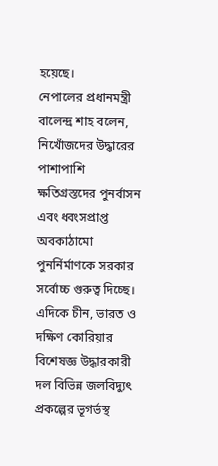হয়েছে।
নেপালের প্রধানমন্ত্রী বালেন্দ্র শাহ বলেন, নিখোঁজদের উদ্ধারের পাশাপাশি ক্ষতিগ্রস্তদের পুনর্বাসন এবং ধ্বংসপ্রাপ্ত অবকাঠামো পুনর্নির্মাণকে সরকার সর্বোচ্চ গুরুত্ব দিচ্ছে।
এদিকে চীন, ভারত ও দক্ষিণ কোরিয়ার বিশেষজ্ঞ উদ্ধারকারী দল বিভিন্ন জলবিদ্যুৎ প্রকল্পের ভূগর্ভস্থ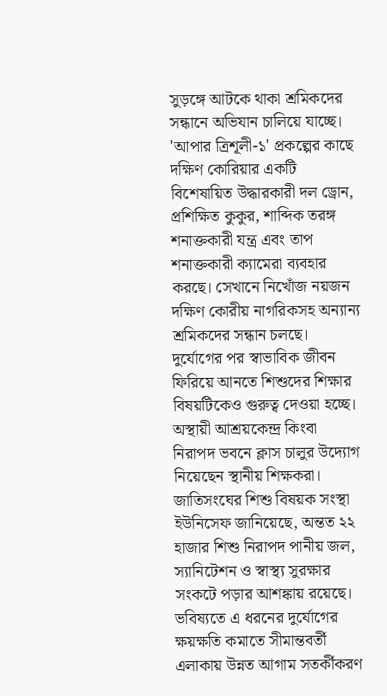সুড়ঙ্গে আটকে থাকা শ্রমিকদের সন্ধানে অভিযান চালিয়ে যাচ্ছে। 'আপার ত্রিশূলী-১' প্রকল্পের কাছে দক্ষিণ কোরিয়ার একটি বিশেষায়িত উদ্ধারকারী দল ড্রোন, প্রশিক্ষিত কুকুর, শাব্দিক তরঙ্গ শনাক্তকারী যন্ত্র এবং তাপ শনাক্তকারী ক্যামেরা ব্যবহার করছে। সেখানে নিখোঁজ নয়জন দক্ষিণ কোরীয় নাগরিকসহ অন্যান্য শ্রমিকদের সন্ধান চলছে।
দুর্যোগের পর স্বাভাবিক জীবন ফিরিয়ে আনতে শিশুদের শিক্ষার বিষয়টিকেও গুরুত্ব দেওয়া হচ্ছে। অস্থায়ী আশ্রয়কেন্দ্র কিংবা নিরাপদ ভবনে ক্লাস চালুর উদ্যোগ নিয়েছেন স্থানীয় শিক্ষকরা।
জাতিসংঘের শিশু বিষয়ক সংস্থা ইউনিসেফ জানিয়েছে, অন্তত ২২ হাজার শিশু নিরাপদ পানীয় জল, স্যানিটেশন ও স্বাস্থ্য সুরক্ষার সংকটে পড়ার আশঙ্কায় রয়েছে।
ভবিষ্যতে এ ধরনের দুর্যোগের ক্ষয়ক্ষতি কমাতে সীমান্তবর্তী এলাকায় উন্নত আগাম সতর্কীকরণ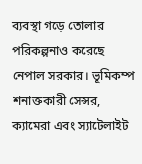ব্যবস্থা গড়ে তোলার পরিকল্পনাও করেছে নেপাল সরকার। ভূমিকম্প শনাক্তকারী সেন্সর, ক্যামেরা এবং স্যাটেলাইট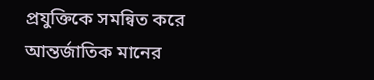প্রযুক্তিকে সমন্বিত করে আন্তর্জাতিক মানের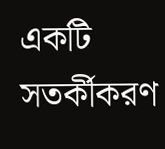একটি সতর্কীকরণ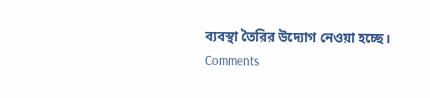ব্যবস্থা তৈরির উদ্যোগ নেওয়া হচ্ছে।
Comments